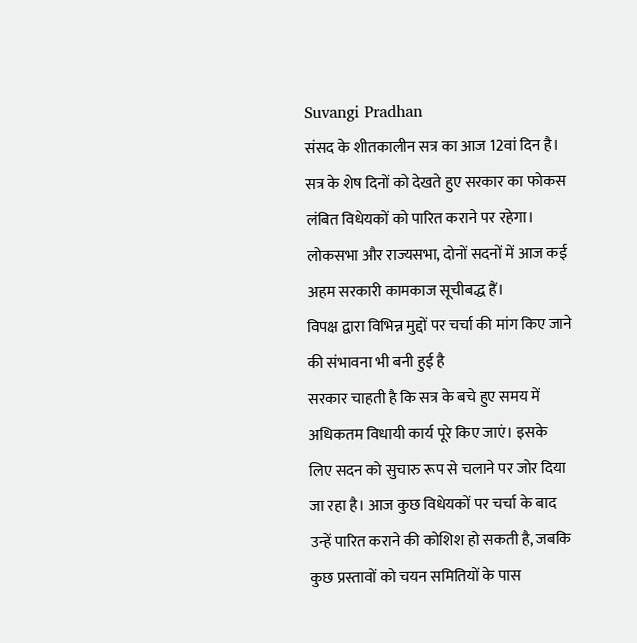Suvangi Pradhan
संसद के शीतकालीन सत्र का आज 12वां दिन है। सत्र के शेष दिनों को देखते हुए सरकार का फोकस लंबित विधेयकों को पारित कराने पर रहेगा। लोकसभा और राज्यसभा, दोनों सदनों में आज कई अहम सरकारी कामकाज सूचीबद्ध हैं।
विपक्ष द्वारा विभिन्न मुद्दों पर चर्चा की मांग किए जाने की संभावना भी बनी हुई है
सरकार चाहती है कि सत्र के बचे हुए समय में अधिकतम विधायी कार्य पूरे किए जाएं। इसके लिए सदन को सुचारु रूप से चलाने पर जोर दिया जा रहा है। आज कुछ विधेयकों पर चर्चा के बाद उन्हें पारित कराने की कोशिश हो सकती है, जबकि कुछ प्रस्तावों को चयन समितियों के पास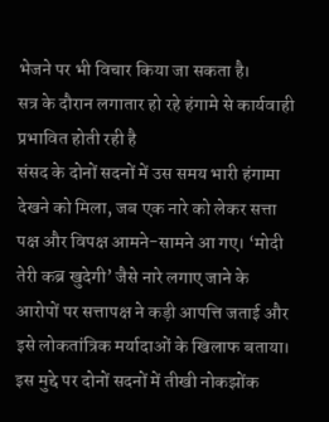भेजने पर भी विचार किया जा सकता है।
सत्र के दौरान लगातार हो रहे हंगामे से कार्यवाही प्रभावित होती रही है
संसद के दोनों सदनों में उस समय भारी हंगामा देखने को मिला, जब एक नारे को लेकर सत्ता पक्ष और विपक्ष आमने-सामने आ गए। ‘मोदी तेरी कब्र खुदेगी’ जैसे नारे लगाए जाने के आरोपों पर सत्तापक्ष ने कड़ी आपत्ति जताई और इसे लोकतांत्रिक मर्यादाओं के खिलाफ बताया। इस मुद्दे पर दोनों सदनों में तीखी नोकझोंक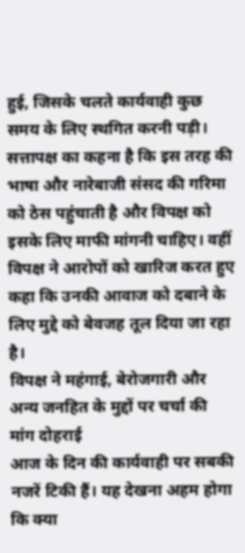हुई, जिसके चलते कार्यवाही कुछ समय के लिए स्थगित करनी पड़ी। सत्तापक्ष का कहना है कि इस तरह की भाषा और नारेबाजी संसद की गरिमा को ठेस पहुंचाती है और विपक्ष को इसके लिए माफी मांगनी चाहिए। वहीं विपक्ष ने आरोपों को खारिज करत हुए कहा कि उनकी आवाज को दबाने के लिए मुद्दे को बेवजह तूल दिया जा रहा है।
विपक्ष ने महंगाई, बेरोजगारी और अन्य जनहित के मुद्दों पर चर्चा की मांग दोहराई
आज के दिन की कार्यवाही पर सबकी नजरें टिकी हैं। यह देखना अहम होगा कि क्या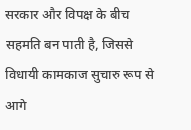सरकार और विपक्ष के बीच सहमति बन पाती है, जिससे विधायी कामकाज सुचारु रूप से आगे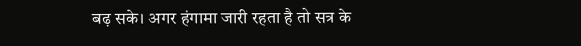बढ़ सके। अगर हंगामा जारी रहता है तो सत्र के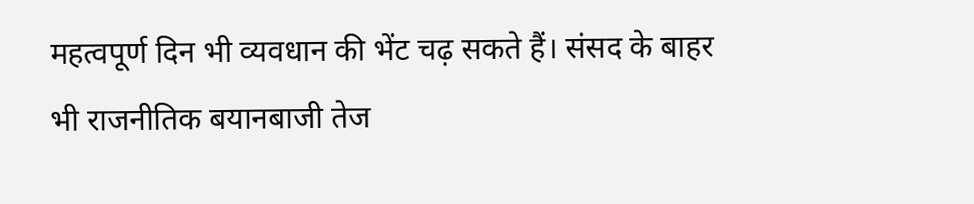महत्वपूर्ण दिन भी व्यवधान की भेंट चढ़ सकते हैं। संसद के बाहर भी राजनीतिक बयानबाजी तेज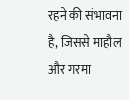रहने की संभावना है, जिससे माहौल और गरमा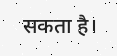सकता है।